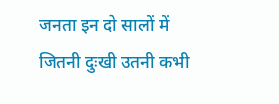जनता इन दो सालों में जितनी दुःखी उतनी कभी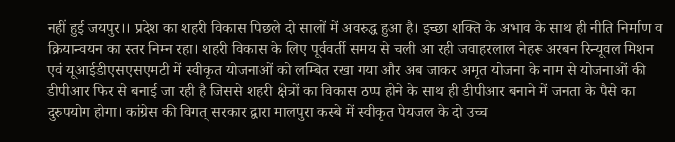नहीं हुई जयपुर।। प्रदेश का शहरी विकास पिछले दो सालों में अवरुद्ध हुआ है। इच्छा शक्ति के अभाव के साथ ही नीति निर्माण व क्रियान्वयन का स्तर निम्न रहा। शहरी विकास के लिए पूर्ववर्ती समय से चली आ रही जवाहरलाल नेहरू अरबन रिन्यूवल मिशन एवं यूआईडीएसएसएमटी में स्वीकृत योजनाओं को लम्बित रखा गया और अब जाकर अमृत योजना के नाम से योजनाओं की डीपीआर फिर से बनाई जा रही है जिससे शहरी क्षेत्रों का विकास ठप्प होने के साथ ही डीपीआर बनाने में जनता के पैसे का दुरुपयोग होगा। कांग्रेस की विगत् सरकार द्वारा मालपुरा कस्बे में स्वीकृत पेयजल के दो उच्च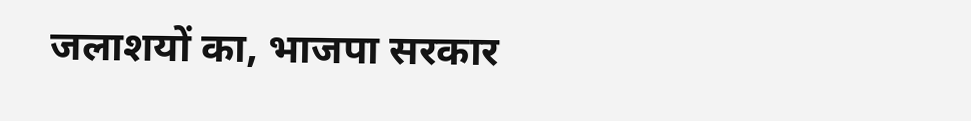जलाशयों का, भाजपा सरकार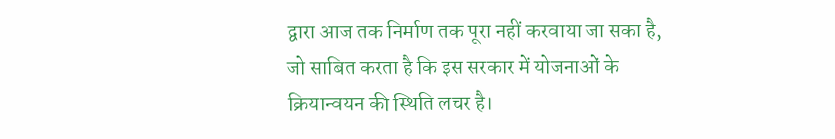द्वारा आज तक निर्माण तक पूरा नहीं करवाया जा सका है, जो साबित करता है कि इस सरकार में योजनाओं के क्रियान्वयन की स्थिति लचर है।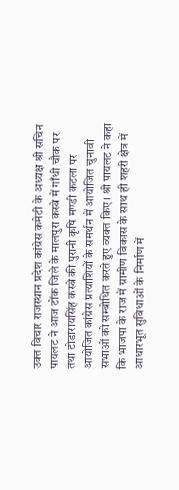उक्त विचार राजस्थान प्रदेश कांग्रेस कमेटी के अध्यक्ष श्री सचिन पायलट ने आज टोंक जिले के मालपुरा कस्बे में गाँधी चौक पर तथा टोडारायसिंह कस्बे की पुरानी कृषि मण्डी कटला पर आयोजित कांग्रेस प्रत्याशियों के समर्थन में आयोजित चुनावी सभाओं को सम्बोधित करते हुए व्यक्त किए। श्री पायलट ने कहा कि भाजपा के राज में ग्रामीण विकास के साथ ही शहरी क्षेत्र में आधारभूत सुविधाओं के निर्माण में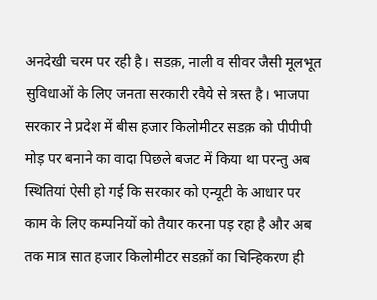अनदेखी चरम पर रही है। सडक़, नाली व सीवर जैसी मूलभूत सुविधाओं के लिए जनता सरकारी रवैये से त्रस्त है। भाजपा सरकार ने प्रदेश में बीस हजार किलोमीटर सडक़ को पीपीपी मोड़ पर बनाने का वादा पिछले बजट में किया था परन्तु अब स्थितियां ऐसी हो गई कि सरकार को एन्यूटी के आधार पर काम के लिए कम्पनियों को तैयार करना पड़ रहा है और अब तक मात्र सात हजार किलोमीटर सडक़ों का चिन्हिकरण ही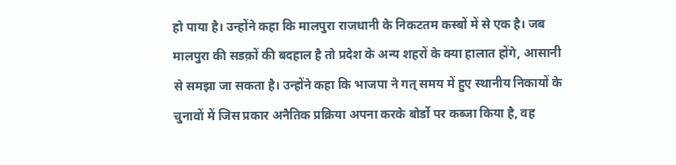हो पाया है। उन्होंने कहा कि मालपुरा राजधानी के निकटतम कस्बों में से एक है। जब मालपुरा की सडक़ों की बदहाल है तो प्रदेश के अन्य शहरों के क्या हालात होंगे, आसानी से समझा जा सकता है। उन्होंने कहा कि भाजपा ने गत् समय में हुए स्थानीय निकायों के चुनावों में जिस प्रकार अनैतिक प्रक्रिया अपना करके बोर्डो पर कब्जा किया है, वह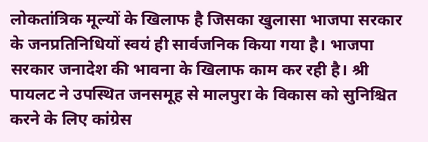लोकतांत्रिक मूल्यों के खिलाफ है जिसका खुलासा भाजपा सरकार के जनप्रतिनिधियों स्वयं ही सार्वजनिक किया गया है। भाजपा सरकार जनादेश की भावना के खिलाफ काम कर रही है। श्री पायलट ने उपस्थित जनसमूह से मालपुरा के विकास को सुनिश्चित करने के लिए कांग्रेस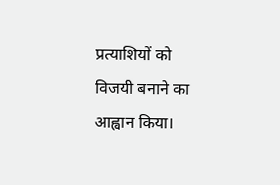प्रत्याशियों को विजयी बनाने का आह्वान किया।